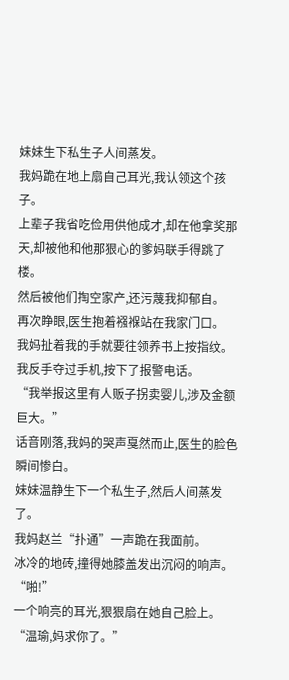妹妹生下私生子人间蒸发。
我妈跪在地上扇自己耳光,我认领这个孩子。
上辈子我省吃俭用供他成才,却在他拿奖那天,却被他和他那狠心的爹妈联手得跳了楼。
然后被他们掏空家产,还污蔑我抑郁自。
再次睁眼,医生抱着襁褓站在我家门口。
我妈扯着我的手就要往领养书上按指纹。
我反手夺过手机,按下了报警电话。
“我举报这里有人贩子拐卖婴儿,涉及金额巨大。”
话音刚落,我妈的哭声戛然而止,医生的脸色瞬间惨白。
妹妹温静生下一个私生子,然后人间蒸发了。
我妈赵兰“扑通”一声跪在我面前。
冰冷的地砖,撞得她膝盖发出沉闷的响声。
“啪!”
一个响亮的耳光,狠狠扇在她自己脸上。
“温瑜,妈求你了。”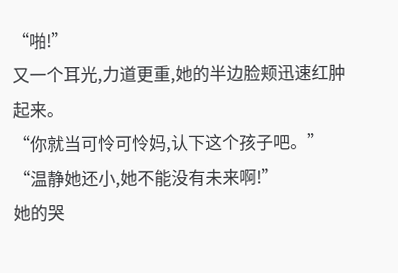“啪!”
又一个耳光,力道更重,她的半边脸颊迅速红肿起来。
“你就当可怜可怜妈,认下这个孩子吧。”
“温静她还小,她不能没有未来啊!”
她的哭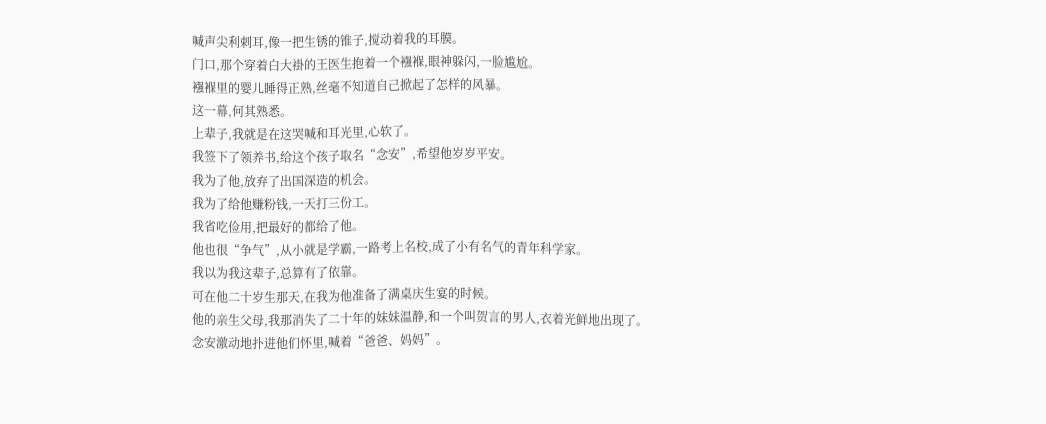喊声尖利刺耳,像一把生锈的锥子,搅动着我的耳膜。
门口,那个穿着白大褂的王医生抱着一个襁褓,眼神躲闪,一脸尴尬。
襁褓里的婴儿睡得正熟,丝毫不知道自己掀起了怎样的风暴。
这一幕,何其熟悉。
上辈子,我就是在这哭喊和耳光里,心软了。
我签下了领养书,给这个孩子取名“念安”,希望他岁岁平安。
我为了他,放弃了出国深造的机会。
我为了给他赚粉钱,一天打三份工。
我省吃俭用,把最好的都给了他。
他也很“争气”,从小就是学霸,一路考上名校,成了小有名气的青年科学家。
我以为我这辈子,总算有了依靠。
可在他二十岁生那天,在我为他准备了满桌庆生宴的时候。
他的亲生父母,我那消失了二十年的妹妹温静,和一个叫贺言的男人,衣着光鲜地出现了。
念安激动地扑进他们怀里,喊着“爸爸、妈妈”。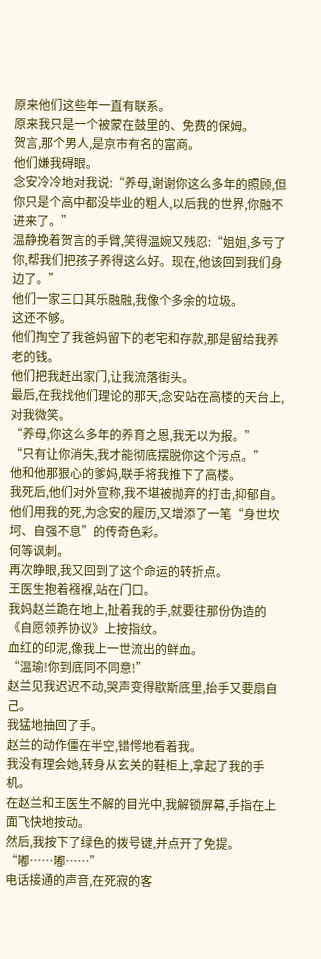原来他们这些年一直有联系。
原来我只是一个被蒙在鼓里的、免费的保姆。
贺言,那个男人,是京市有名的富商。
他们嫌我碍眼。
念安冷冷地对我说:“养母,谢谢你这么多年的照顾,但你只是个高中都没毕业的粗人,以后我的世界,你融不进来了。”
温静挽着贺言的手臂,笑得温婉又残忍:“姐姐,多亏了你,帮我们把孩子养得这么好。现在,他该回到我们身边了。”
他们一家三口其乐融融,我像个多余的垃圾。
这还不够。
他们掏空了我爸妈留下的老宅和存款,那是留给我养老的钱。
他们把我赶出家门,让我流落街头。
最后,在我找他们理论的那天,念安站在高楼的天台上,对我微笑。
“养母,你这么多年的养育之恩,我无以为报。”
“只有让你消失,我才能彻底摆脱你这个污点。”
他和他那狠心的爹妈,联手将我推下了高楼。
我死后,他们对外宣称,我不堪被抛弃的打击,抑郁自。
他们用我的死,为念安的履历,又增添了一笔“身世坎坷、自强不息”的传奇色彩。
何等讽刺。
再次睁眼,我又回到了这个命运的转折点。
王医生抱着襁褓,站在门口。
我妈赵兰跪在地上,扯着我的手,就要往那份伪造的《自愿领养协议》上按指纹。
血红的印泥,像我上一世流出的鲜血。
“温瑜!你到底同不同意!”
赵兰见我迟迟不动,哭声变得歇斯底里,抬手又要扇自己。
我猛地抽回了手。
赵兰的动作僵在半空,错愕地看着我。
我没有理会她,转身从玄关的鞋柜上,拿起了我的手机。
在赵兰和王医生不解的目光中,我解锁屏幕,手指在上面飞快地按动。
然后,我按下了绿色的拨号键,并点开了免提。
“嘟……嘟……”
电话接通的声音,在死寂的客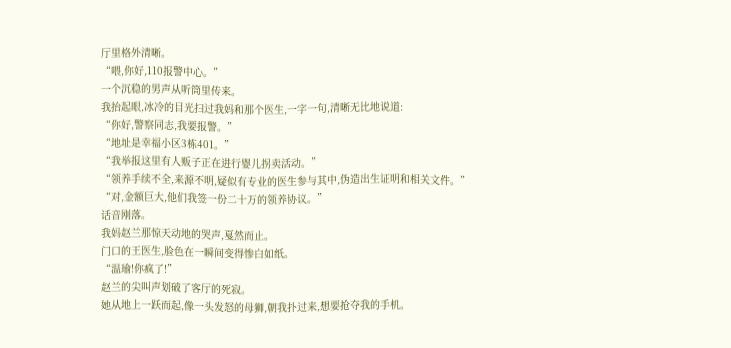厅里格外清晰。
“喂,你好,110报警中心。”
一个沉稳的男声从听筒里传来。
我抬起眼,冰冷的目光扫过我妈和那个医生,一字一句,清晰无比地说道:
“你好,警察同志,我要报警。”
“地址是幸福小区3栋401。”
“我举报这里有人贩子正在进行婴儿拐卖活动。”
“领养手续不全,来源不明,疑似有专业的医生参与其中,伪造出生证明和相关文件。”
“对,金额巨大,他们我签一份二十万的领养协议。”
话音刚落。
我妈赵兰那惊天动地的哭声,戛然而止。
门口的王医生,脸色在一瞬间变得惨白如纸。
“温瑜!你疯了!”
赵兰的尖叫声划破了客厅的死寂。
她从地上一跃而起,像一头发怒的母狮,朝我扑过来,想要抢夺我的手机。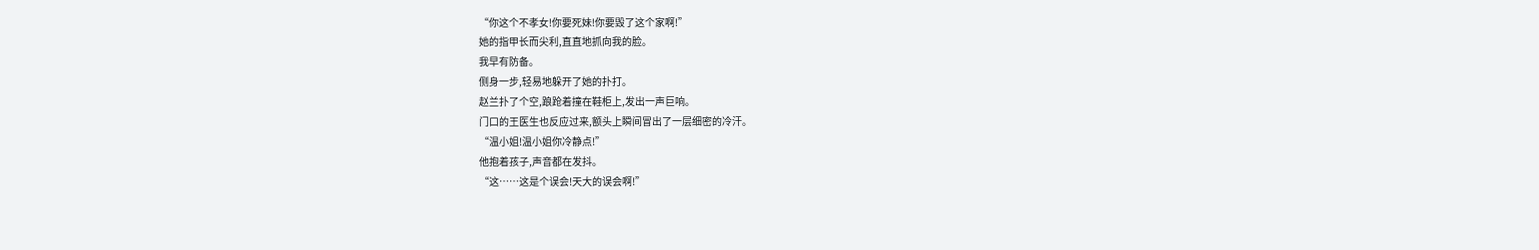“你这个不孝女!你要死妹!你要毁了这个家啊!”
她的指甲长而尖利,直直地抓向我的脸。
我早有防备。
侧身一步,轻易地躲开了她的扑打。
赵兰扑了个空,踉跄着撞在鞋柜上,发出一声巨响。
门口的王医生也反应过来,额头上瞬间冒出了一层细密的冷汗。
“温小姐!温小姐你冷静点!”
他抱着孩子,声音都在发抖。
“这……这是个误会!天大的误会啊!”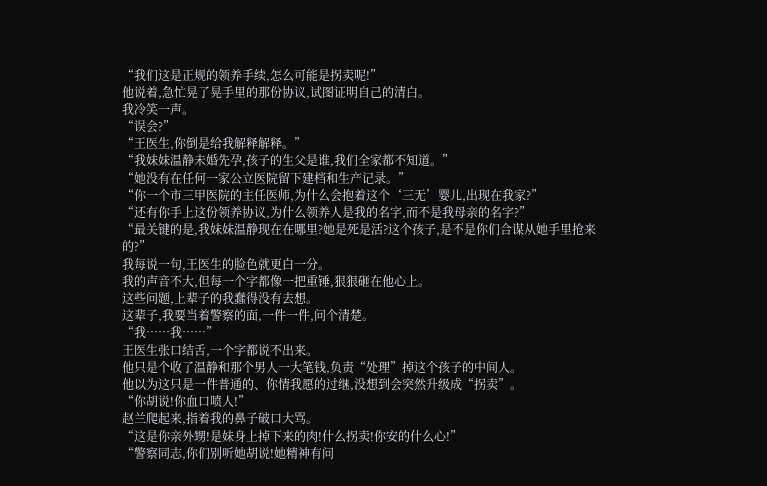“我们这是正规的领养手续,怎么可能是拐卖呢!”
他说着,急忙晃了晃手里的那份协议,试图证明自己的清白。
我冷笑一声。
“误会?”
“王医生,你倒是给我解释解释。”
“我妹妹温静未婚先孕,孩子的生父是谁,我们全家都不知道。”
“她没有在任何一家公立医院留下建档和生产记录。”
“你一个市三甲医院的主任医师,为什么会抱着这个‘三无’婴儿,出现在我家?”
“还有你手上这份领养协议,为什么领养人是我的名字,而不是我母亲的名字?”
“最关键的是,我妹妹温静现在在哪里?她是死是活?这个孩子,是不是你们合谋从她手里抢来的?”
我每说一句,王医生的脸色就更白一分。
我的声音不大,但每一个字都像一把重锤,狠狠砸在他心上。
这些问题,上辈子的我蠢得没有去想。
这辈子,我要当着警察的面,一件一件,问个清楚。
“我……我……”
王医生张口结舌,一个字都说不出来。
他只是个收了温静和那个男人一大笔钱,负责“处理”掉这个孩子的中间人。
他以为这只是一件普通的、你情我愿的过继,没想到会突然升级成“拐卖”。
“你胡说!你血口喷人!”
赵兰爬起来,指着我的鼻子破口大骂。
“这是你亲外甥!是妹身上掉下来的肉!什么拐卖!你安的什么心!”
“警察同志,你们别听她胡说!她精神有问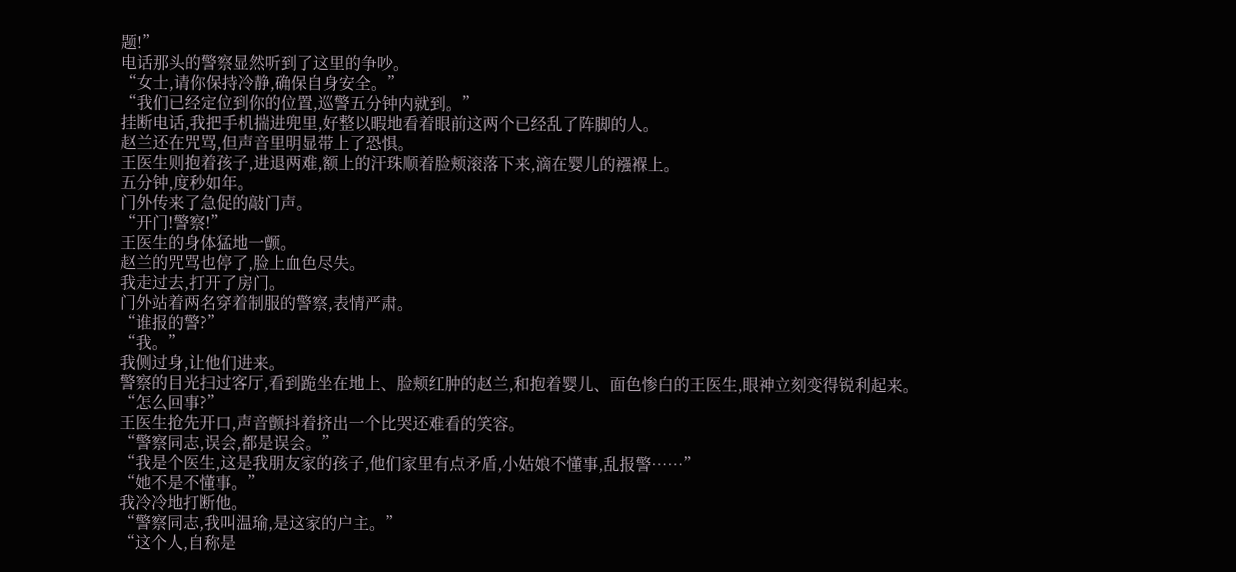题!”
电话那头的警察显然听到了这里的争吵。
“女士,请你保持冷静,确保自身安全。”
“我们已经定位到你的位置,巡警五分钟内就到。”
挂断电话,我把手机揣进兜里,好整以暇地看着眼前这两个已经乱了阵脚的人。
赵兰还在咒骂,但声音里明显带上了恐惧。
王医生则抱着孩子,进退两难,额上的汗珠顺着脸颊滚落下来,滴在婴儿的襁褓上。
五分钟,度秒如年。
门外传来了急促的敲门声。
“开门!警察!”
王医生的身体猛地一颤。
赵兰的咒骂也停了,脸上血色尽失。
我走过去,打开了房门。
门外站着两名穿着制服的警察,表情严肃。
“谁报的警?”
“我。”
我侧过身,让他们进来。
警察的目光扫过客厅,看到跪坐在地上、脸颊红肿的赵兰,和抱着婴儿、面色惨白的王医生,眼神立刻变得锐利起来。
“怎么回事?”
王医生抢先开口,声音颤抖着挤出一个比哭还难看的笑容。
“警察同志,误会,都是误会。”
“我是个医生,这是我朋友家的孩子,他们家里有点矛盾,小姑娘不懂事,乱报警……”
“她不是不懂事。”
我冷冷地打断他。
“警察同志,我叫温瑜,是这家的户主。”
“这个人,自称是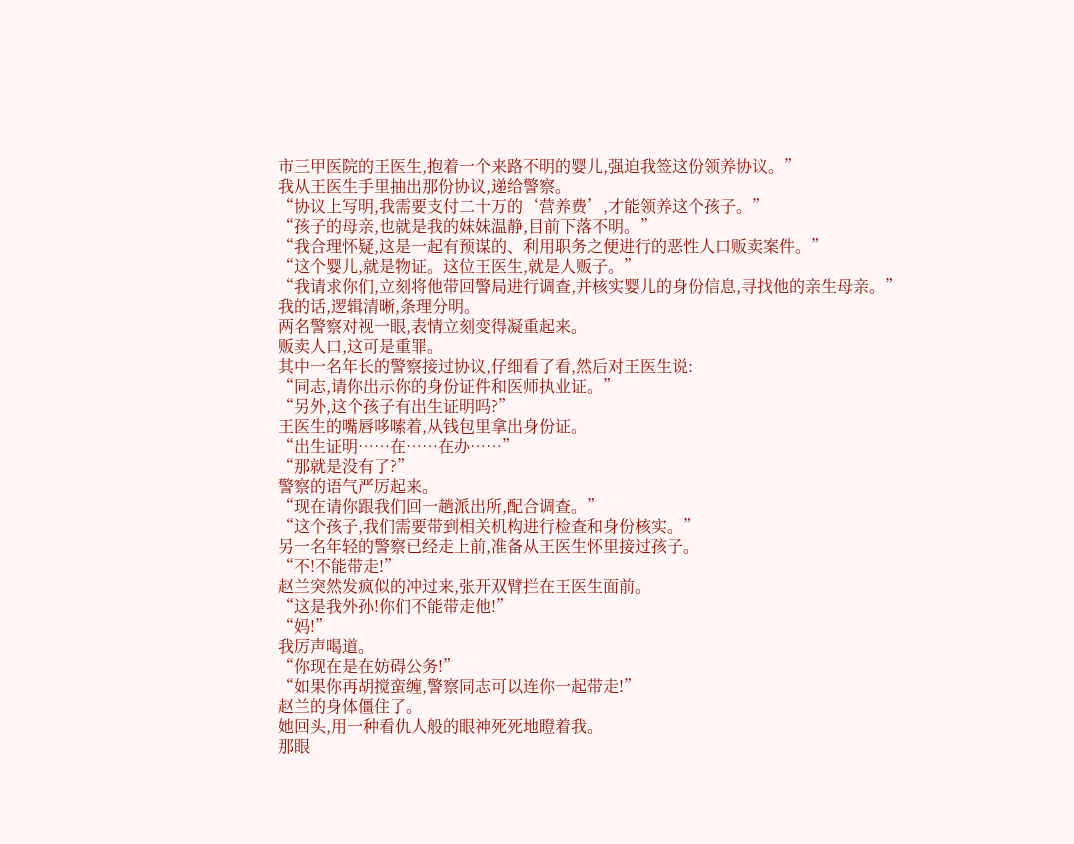市三甲医院的王医生,抱着一个来路不明的婴儿,强迫我签这份领养协议。”
我从王医生手里抽出那份协议,递给警察。
“协议上写明,我需要支付二十万的‘营养费’,才能领养这个孩子。”
“孩子的母亲,也就是我的妹妹温静,目前下落不明。”
“我合理怀疑,这是一起有预谋的、利用职务之便进行的恶性人口贩卖案件。”
“这个婴儿,就是物证。这位王医生,就是人贩子。”
“我请求你们,立刻将他带回警局进行调查,并核实婴儿的身份信息,寻找他的亲生母亲。”
我的话,逻辑清晰,条理分明。
两名警察对视一眼,表情立刻变得凝重起来。
贩卖人口,这可是重罪。
其中一名年长的警察接过协议,仔细看了看,然后对王医生说:
“同志,请你出示你的身份证件和医师执业证。”
“另外,这个孩子有出生证明吗?”
王医生的嘴唇哆嗦着,从钱包里拿出身份证。
“出生证明……在……在办……”
“那就是没有了?”
警察的语气严厉起来。
“现在请你跟我们回一趟派出所,配合调查。”
“这个孩子,我们需要带到相关机构进行检查和身份核实。”
另一名年轻的警察已经走上前,准备从王医生怀里接过孩子。
“不!不能带走!”
赵兰突然发疯似的冲过来,张开双臂拦在王医生面前。
“这是我外孙!你们不能带走他!”
“妈!”
我厉声喝道。
“你现在是在妨碍公务!”
“如果你再胡搅蛮缠,警察同志可以连你一起带走!”
赵兰的身体僵住了。
她回头,用一种看仇人般的眼神死死地瞪着我。
那眼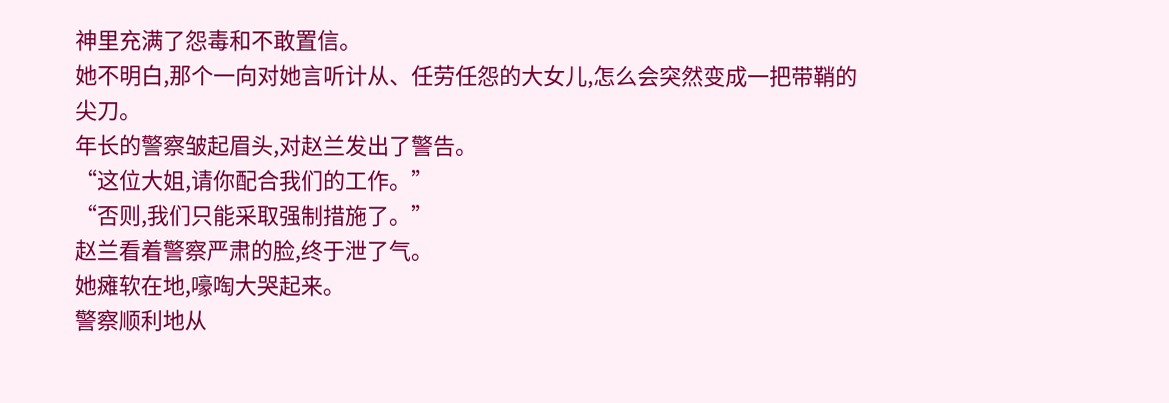神里充满了怨毒和不敢置信。
她不明白,那个一向对她言听计从、任劳任怨的大女儿,怎么会突然变成一把带鞘的尖刀。
年长的警察皱起眉头,对赵兰发出了警告。
“这位大姐,请你配合我们的工作。”
“否则,我们只能采取强制措施了。”
赵兰看着警察严肃的脸,终于泄了气。
她瘫软在地,嚎啕大哭起来。
警察顺利地从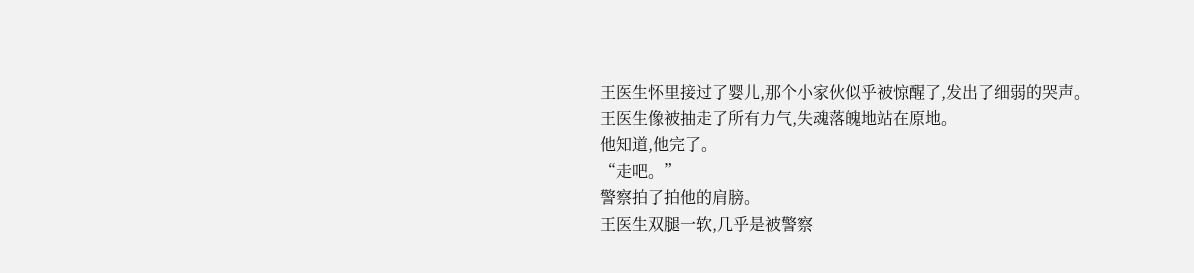王医生怀里接过了婴儿,那个小家伙似乎被惊醒了,发出了细弱的哭声。
王医生像被抽走了所有力气,失魂落魄地站在原地。
他知道,他完了。
“走吧。”
警察拍了拍他的肩膀。
王医生双腿一软,几乎是被警察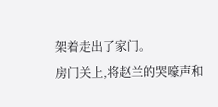架着走出了家门。
房门关上,将赵兰的哭嚎声和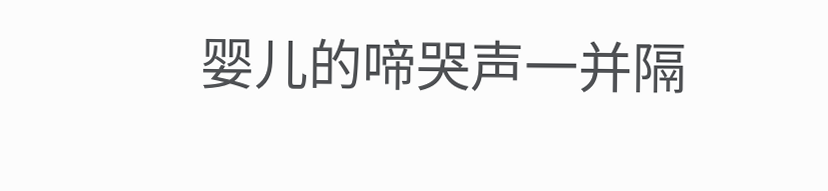婴儿的啼哭声一并隔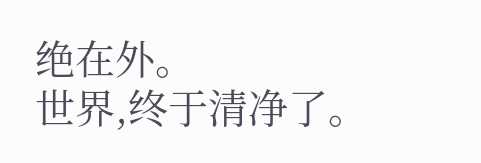绝在外。
世界,终于清净了。